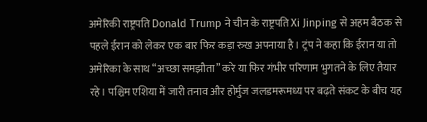अमेरिकी राष्ट्रपति Donald Trump ने चीन के राष्ट्रपति Xi Jinping से अहम बैठक से पहले ईरान को लेकर एक बार फिर कड़ा रुख अपनाया है। ट्रंप ने कहा कि ईरान या तो अमेरिका के साथ “अच्छा समझौता” करे या फिर गंभीर परिणाम भुगतने के लिए तैयार रहे। पश्चिम एशिया में जारी तनाव और होर्मुज जलडमरूमध्य पर बढ़ते संकट के बीच यह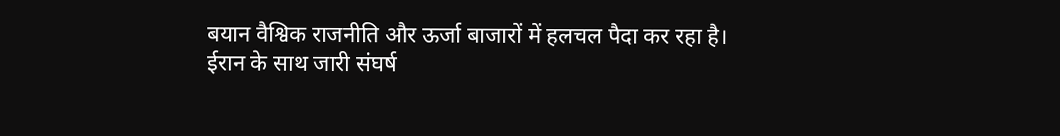बयान वैश्विक राजनीति और ऊर्जा बाजारों में हलचल पैदा कर रहा है।
ईरान के साथ जारी संघर्ष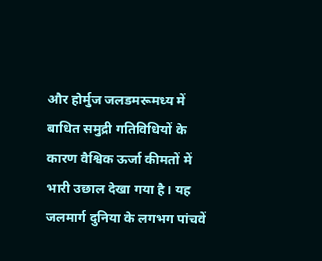और होर्मुज जलडमरूमध्य में बाधित समुद्री गतिविधियों के कारण वैश्विक ऊर्जा कीमतों में भारी उछाल देखा गया है। यह जलमार्ग दुनिया के लगभग पांचवें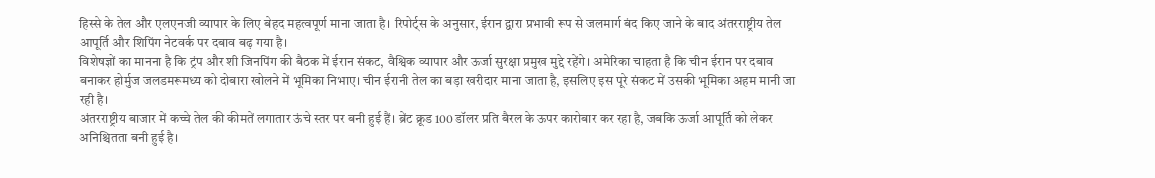हिस्से के तेल और एलएनजी व्यापार के लिए बेहद महत्वपूर्ण माना जाता है। रिपोर्ट्स के अनुसार, ईरान द्वारा प्रभावी रूप से जलमार्ग बंद किए जाने के बाद अंतरराष्ट्रीय तेल आपूर्ति और शिपिंग नेटवर्क पर दबाव बढ़ गया है।
विशेषज्ञों का मानना है कि ट्रंप और शी जिनपिंग की बैठक में ईरान संकट, वैश्विक व्यापार और ऊर्जा सुरक्षा प्रमुख मुद्दे रहेंगे। अमेरिका चाहता है कि चीन ईरान पर दबाव बनाकर होर्मुज जलडमरूमध्य को दोबारा खोलने में भूमिका निभाए। चीन ईरानी तेल का बड़ा खरीदार माना जाता है, इसलिए इस पूरे संकट में उसकी भूमिका अहम मानी जा रही है।
अंतरराष्ट्रीय बाजार में कच्चे तेल की कीमतें लगातार ऊंचे स्तर पर बनी हुई हैं। ब्रेंट क्रूड 100 डॉलर प्रति बैरल के ऊपर कारोबार कर रहा है, जबकि ऊर्जा आपूर्ति को लेकर अनिश्चितता बनी हुई है।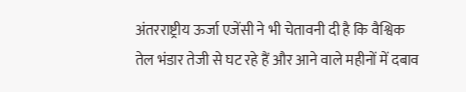अंतरराष्ट्रीय ऊर्जा एजेंसी ने भी चेतावनी दी है कि वैश्विक तेल भंडार तेजी से घट रहे हैं और आने वाले महीनों में दबाव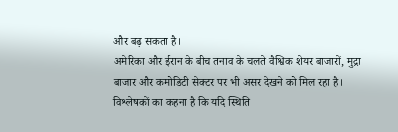और बढ़ सकता है।
अमेरिका और ईरान के बीच तनाव के चलते वैश्विक शेयर बाजारों, मुद्रा बाजार और कमोडिटी सेक्टर पर भी असर देखने को मिल रहा है। विश्लेषकों का कहना है कि यदि स्थिति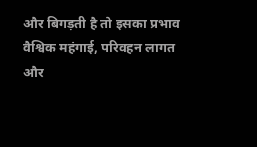और बिगड़ती है तो इसका प्रभाव वैश्विक महंगाई, परिवहन लागत और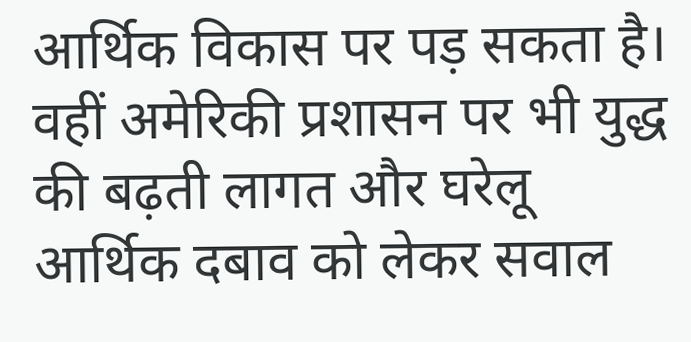आर्थिक विकास पर पड़ सकता है। वहीं अमेरिकी प्रशासन पर भी युद्ध की बढ़ती लागत और घरेलू आर्थिक दबाव को लेकर सवाल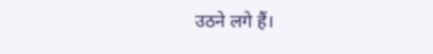उठने लगे हैं।